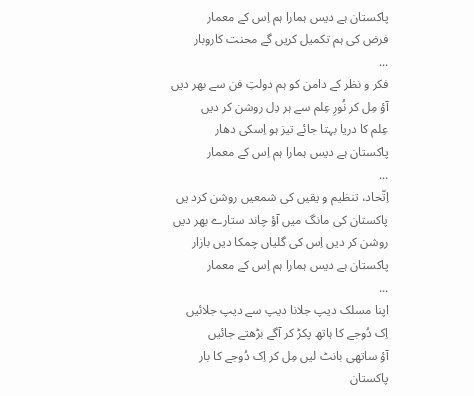پاکستان ہے دیس ہمارا ہم اِس کے معمار
فرض کی ہم تکمیل کریں گے محنت کاروبار
...
فکر و نظر کے دامن کو ہم دولتِ فن سے بھر دیں
آؤ مِل کر نُورِ عِلم سے ہر دِل روشن کر دیں
عِلم کا دریا بہتا جائے تیز ہو اِسکی دھار
پاکستان ہے دیس ہمارا ہم اِس کے معمار
...
اِتّحاد، تنظیم و یقیں کی شمعیں روشن کرد یں
پاکستان کی مانگ میں آؤ چاند ستارے بھر دیں
روشن کر دیں اِس کی گلیاں چمکا دیں بازار
پاکستان ہے دیس ہمارا ہم اِس کے معمار
...
اپنا مسلک دیپ جلانا دیپ سے دیپ جلائیں
اِک دُوجے کا ہاتھ پکڑ کر آگے بڑھتے جائیں
آؤ ساتھی بانٹ لیں مِل کر اِک دُوجے کا بار
پاکستان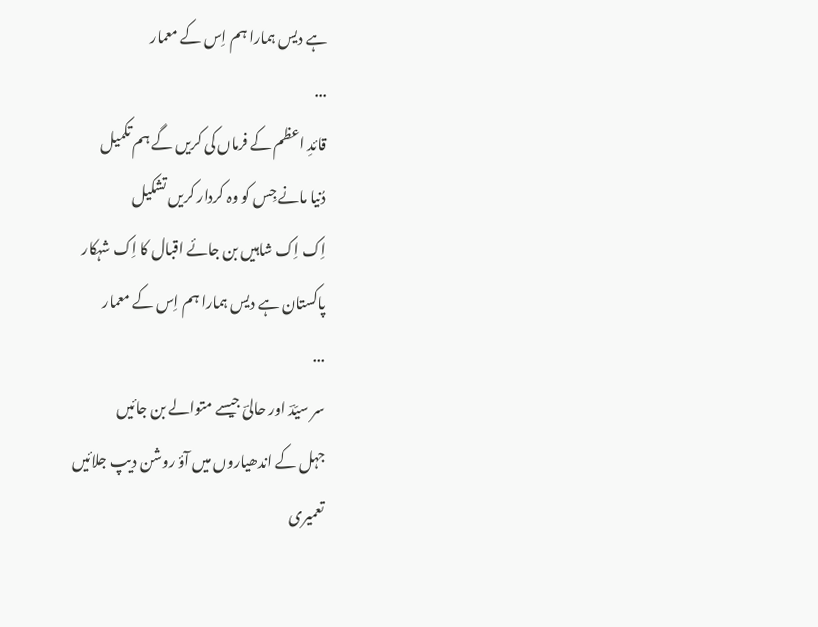ہے دیس ہمارا ہم اِس کے معمار
...
قائدِ اعظم کے فرماں کی کریں گے ہم تکمیل
دُنیا مانے جِس کو وہ کردار کریں تشکیل
اِک اِک شاہیں بن جائے اقبال کا اِک شہکار
پاکستان ہے دیس ہمارا ہم اِس کے معمار
...
سر سیّدؔ اور حالیؔ جیسے متوالے بن جائیں
جہل کے اندھیاروں میں آؤ روشن دیپ جلائیں
تعمیری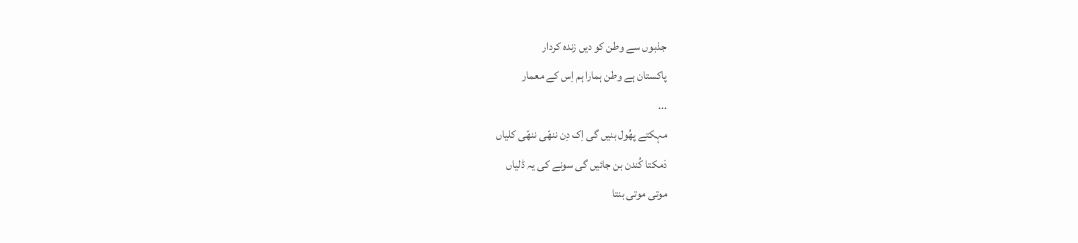جذبوں سے وطن کو دیں زندہ کردار
پاکستان ہے وطن ہمارا ہم اِس کے معمار
...
مہکتے پھُول بنیں گی اِک دِن ننھّی ننھّی کلیاں
دَمکتا کُندن بن جائیں گی سونے کی یہ ڈلیاں
موتی موتی بنتا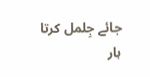جائے جِلمل کرتا ہار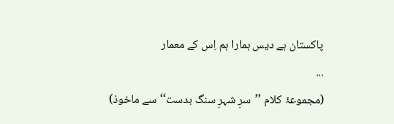پاکستان ہے دیس ہمارا ہم اِس کے معمار
...
(مجموعۂ کلام ’’سرِ شہرِ سنگ بدست‘‘ سے ماخوذ)